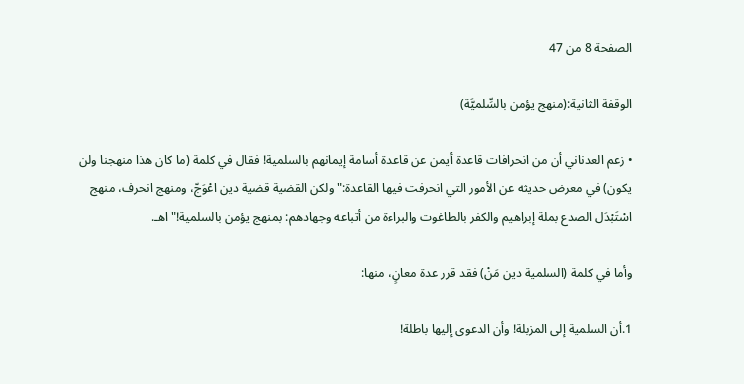الصفحة 8 من 47

الوقفة الثانية:(منهج يؤمن بالسِّلميَّة)

• زعم العدناني أن من انحرافات قاعدة أيمن عن قاعدة أسامة إيمانهم بالسلمية! فقال في كلمة (ما كان هذا منهجنا ولن يكون) في معرض حديثه عن الأمور التي انحرفت فيها القاعدة:"ولكن القضية قضية دين اعْوَجّ، ومنهج انحرف، منهج اسْتَبْدَل الصدع بملة إبراهيم والكفر بالطاغوت والبراءة من أتباعه وجهادهم: بمنهج يؤمن بالسلمية!"اهـ.

وأما في كلمة (السلمية دين مَنْ) فقد قرر عدة معانٍ، منها:

1.أن السلمية إلى المزبلة! وأن الدعوى إليها باطلة!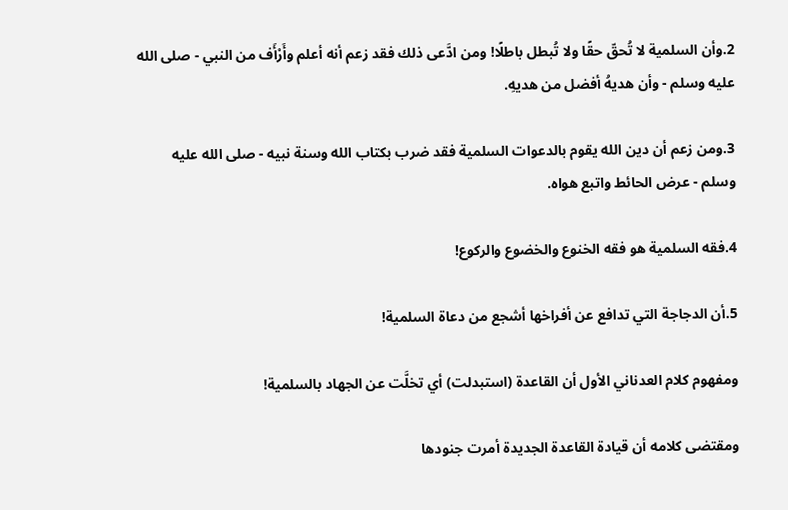2.وأن السلمية لا تُحقّ حقًا ولا تُبطل باطلًا! ومن ادَّعى ذلك فقد زعم أنه أعلم وأَرْأَف من النبي - صلى الله عليه وسلم - وأن هديهُ أفضل من هديهِ.

3.ومن زعم أن دين الله يقوم بالدعوات السلمية فقد ضرب بكتاب الله وسنة نبيه - صلى الله عليه وسلم - عرض الحائط واتبع هواه.

4.فقه السلمية هو فقه الخنوع والخضوع والركوع!

5.أن الدجاجة التي تدافع عن أفراخها أشجع من دعاة السلمية!

ومفهوم كلام العدناني الأول أن القاعدة (استبدلت) أي تخلَّت عن الجهاد بالسلمية!

ومقتضى كلامه أن قيادة القاعدة الجديدة أمرت جنودها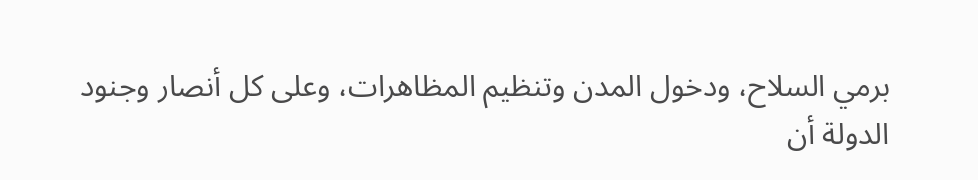برمي السلاح، ودخول المدن وتنظيم المظاهرات، وعلى كل أنصار وجنود الدولة أن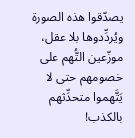يصدّقوا هذه الصورة ويُردِّدوها بلا عقل، موزّعين التُّهم على خصومهم حتى لا يَتَّهموا متحدِّثهم بالكذب!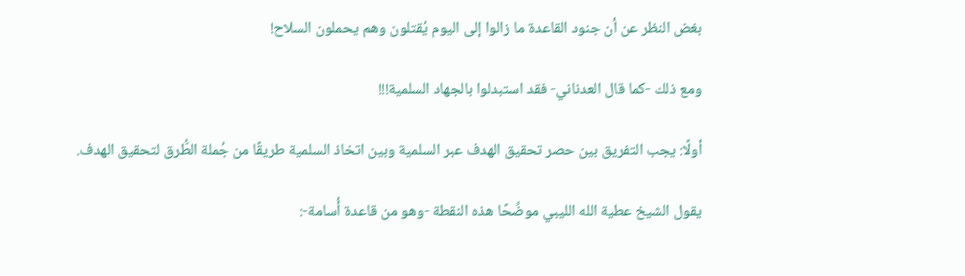بغض النظر عن أن جنود القاعدة ما زالوا إلى اليوم يُقتلون وهم يحملون السلاح!

ومع ذلك -كما قال العدناني- فقد استبدلوا بالجهاد السلمية!!!

أولًا: يجب التفريق بين حصر تحقيق الهدف عبر السلمية وبين اتخاذ السلمية طريقًا من جُملة الطُّرق لتحقيق الهدف.

يقول الشيخ عطية الله الليبي موضِّحًا هذه النقطة -وهو من قاعدة أُسامة-: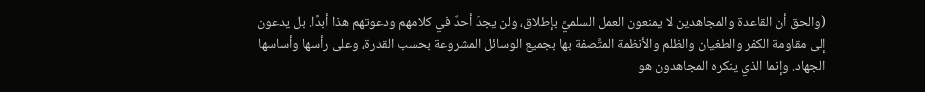(والحق أن القاعدة والمجاهدين لا يمنعون العمل السلميَّ بإطلاق، ولن يجدَ أحدٌ في كلامهم ودعوتهم هذا أبدًا. بل يدعون إلى مقاومة الكفر والطغيان والظلم والأنظمة المتَّصفة بها بجميع الوسائل المشروعة بحسب القدرة، وعلى رأسها وأساسها الجهاد. وإنما الذي ينكره المجاهدون هو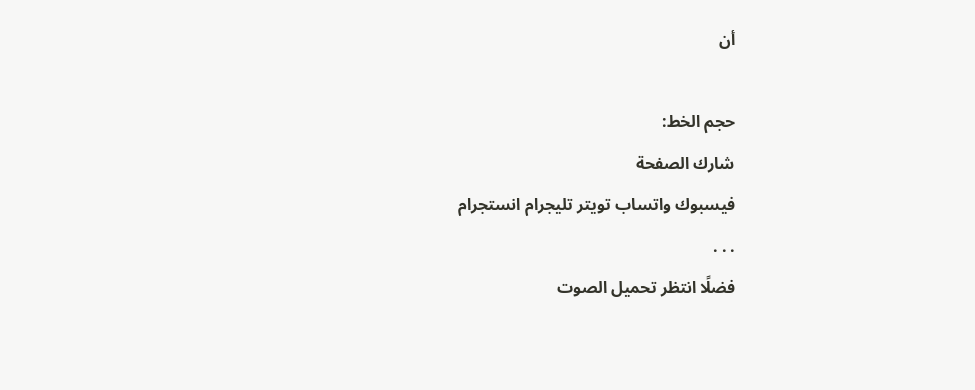أن

حجم الخط:
شارك الصفحة
فيسبوك واتساب تويتر تليجرام انستجرام
. . .
فضلًا انتظر تحميل الصوت